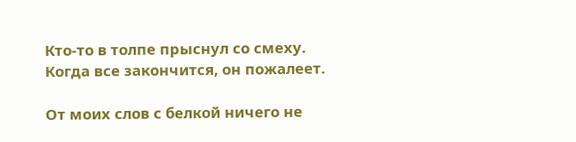Кто-то в толпе прыснул со смеху. Когда все закончится, он пожалеет.

От моих слов с белкой ничего не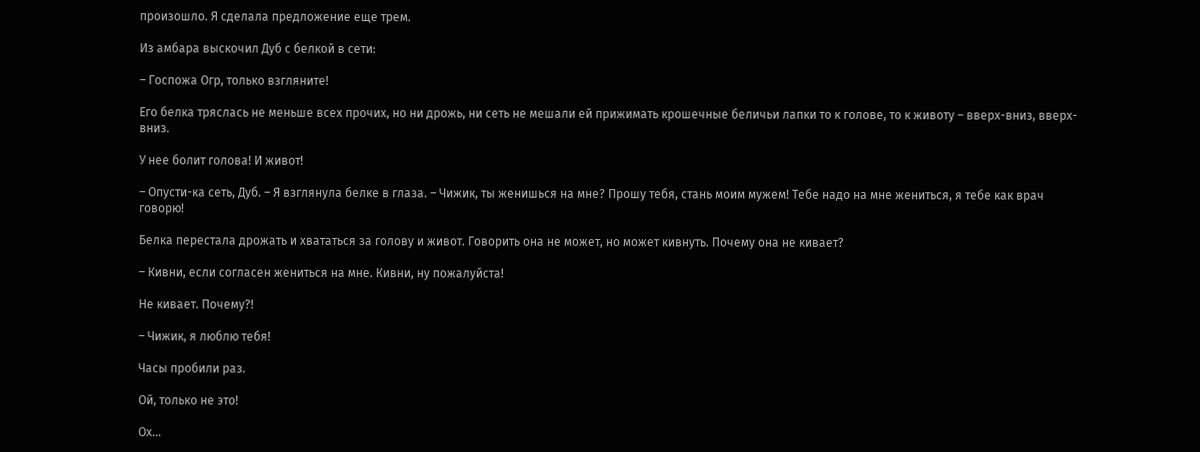произошло. Я сделала предложение еще трем.

Из амбара выскочил Дуб с белкой в сети:

– Госпожа Огр, только взгляните!

Его белка тряслась не меньше всех прочих, но ни дрожь, ни сеть не мешали ей прижимать крошечные беличьи лапки то к голове, то к животу – вверх-вниз, вверх-вниз.

У нее болит голова! И живот!

– Опусти-ка сеть, Дуб. – Я взглянула белке в глаза. – Чижик, ты женишься на мне? Прошу тебя, стань моим мужем! Тебе надо на мне жениться, я тебе как врач говорю!

Белка перестала дрожать и хвататься за голову и живот. Говорить она не может, но может кивнуть. Почему она не кивает?

– Кивни, если согласен жениться на мне. Кивни, ну пожалуйста!

Не кивает. Почему?!

– Чижик, я люблю тебя!

Часы пробили раз.

Ой, только не это!

Ох…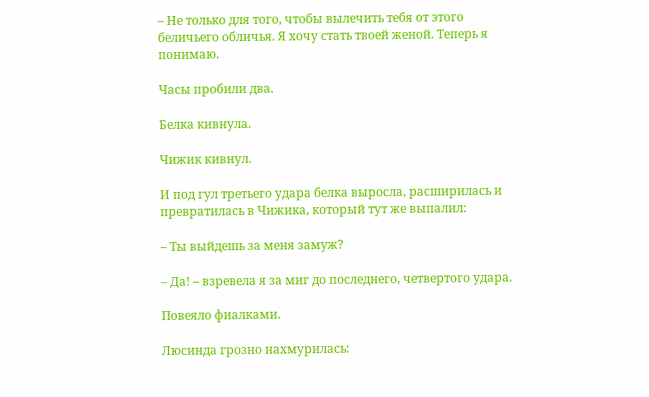– Не только для того, чтобы вылечить тебя от этого беличьего обличья. Я хочу стать твоей женой. Теперь я понимаю.

Часы пробили два.

Белка кивнула.

Чижик кивнул.

И под гул третьего удара белка выросла, расширилась и превратилась в Чижика, который тут же выпалил:

– Ты выйдешь за меня замуж?

– Да! – взревела я за миг до последнего, четвертого удара.

Повеяло фиалками.

Люсинда грозно нахмурилась: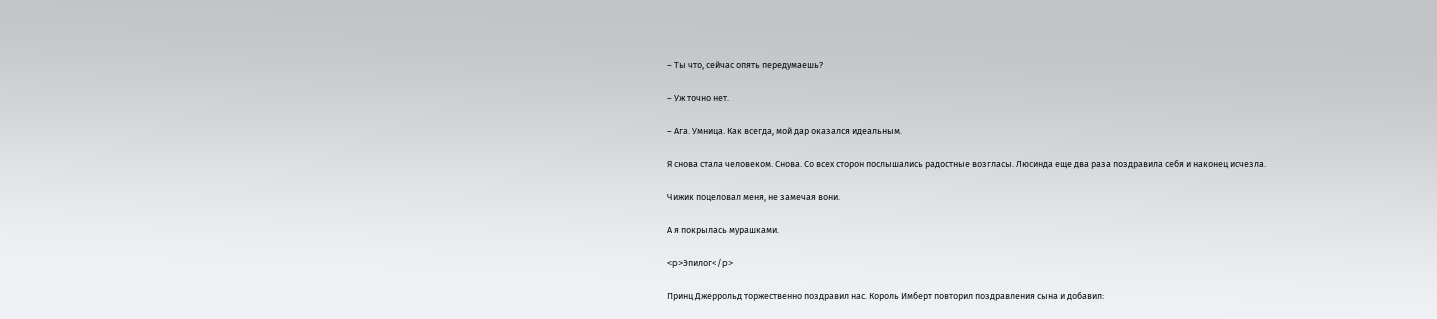– Ты что, сейчас опять передумаешь?

– Уж точно нет.

– Ага. Умница. Как всегда, мой дар оказался идеальным.

Я снова стала человеком. Снова. Со всех сторон послышались радостные возгласы. Люсинда еще два раза поздравила себя и наконец исчезла.

Чижик поцеловал меня, не замечая вони.

А я покрылась мурашками.

<p>Эпилог</p>

Принц Джеррольд торжественно поздравил нас. Король Имберт повторил поздравления сына и добавил: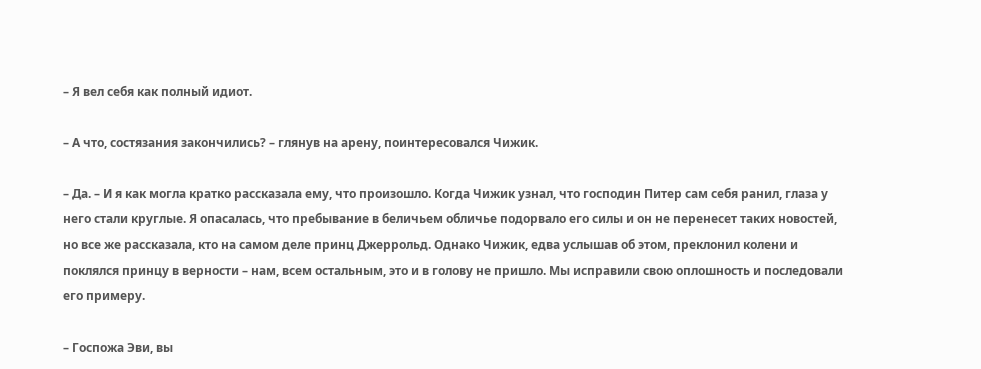– Я вел себя как полный идиот.

– А что, состязания закончились? – глянув на арену, поинтересовался Чижик.

– Да. – И я как могла кратко рассказала ему, что произошло. Когда Чижик узнал, что господин Питер сам себя ранил, глаза у него стали круглые. Я опасалась, что пребывание в беличьем обличье подорвало его силы и он не перенесет таких новостей, но все же рассказала, кто на самом деле принц Джеррольд. Однако Чижик, едва услышав об этом, преклонил колени и поклялся принцу в верности – нам, всем остальным, это и в голову не пришло. Мы исправили свою оплошность и последовали его примеру.

– Госпожа Эви, вы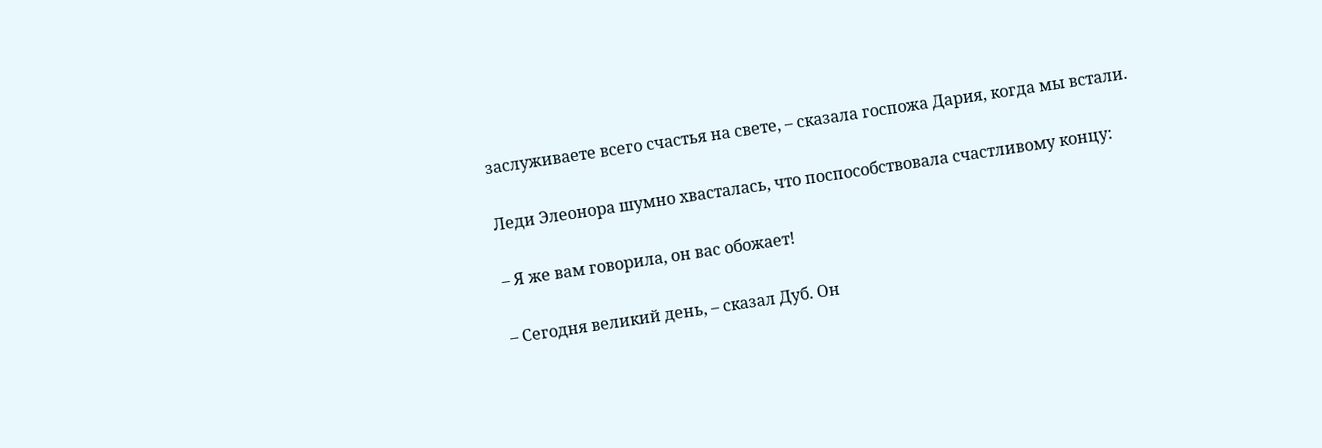заслуживаете всего счастья на свете, – сказала госпожа Дария, когда мы встали.

Леди Элеонора шумно хвасталась, что поспособствовала счастливому концу:

– Я же вам говорила, он вас обожает!

– Сегодня великий день, – сказал Дуб. Он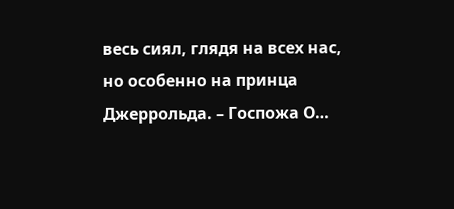весь сиял, глядя на всех нас, но особенно на принца Джеррольда. – Госпожа О…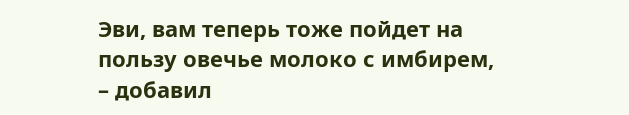Эви, вам теперь тоже пойдет на пользу овечье молоко с имбирем, – добавил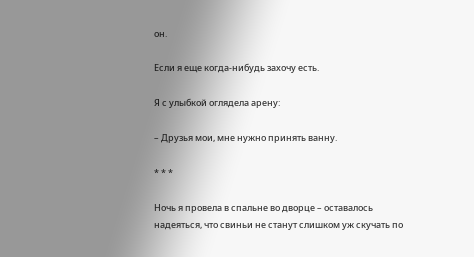он.

Если я еще когда-нибудь захочу есть.

Я с улыбкой оглядела арену:

– Друзья мои, мне нужно принять ванну.

* * *

Ночь я провела в спальне во дворце – оставалось надеяться, что свиньи не станут слишком уж скучать по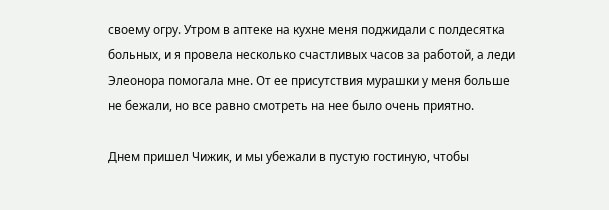своему огру. Утром в аптеке на кухне меня поджидали с полдесятка больных, и я провела несколько счастливых часов за работой, а леди Элеонора помогала мне. От ее присутствия мурашки у меня больше не бежали, но все равно смотреть на нее было очень приятно.

Днем пришел Чижик, и мы убежали в пустую гостиную, чтобы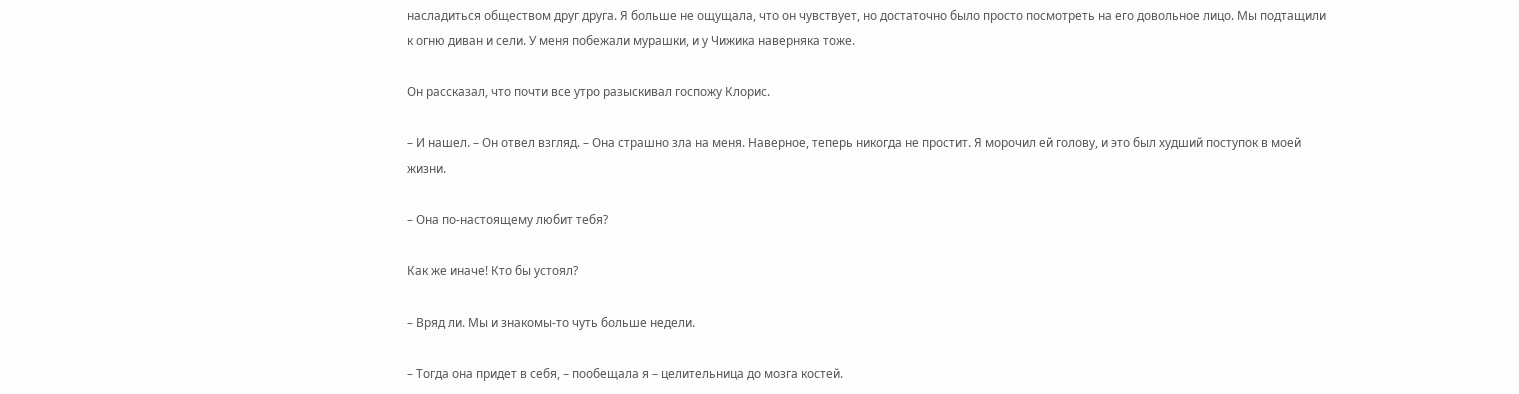насладиться обществом друг друга. Я больше не ощущала, что он чувствует, но достаточно было просто посмотреть на его довольное лицо. Мы подтащили к огню диван и сели. У меня побежали мурашки, и у Чижика наверняка тоже.

Он рассказал, что почти все утро разыскивал госпожу Клорис.

– И нашел. – Он отвел взгляд. – Она страшно зла на меня. Наверное, теперь никогда не простит. Я морочил ей голову, и это был худший поступок в моей жизни.

– Она по-настоящему любит тебя?

Как же иначе! Кто бы устоял?

– Вряд ли. Мы и знакомы-то чуть больше недели.

– Тогда она придет в себя, – пообещала я – целительница до мозга костей.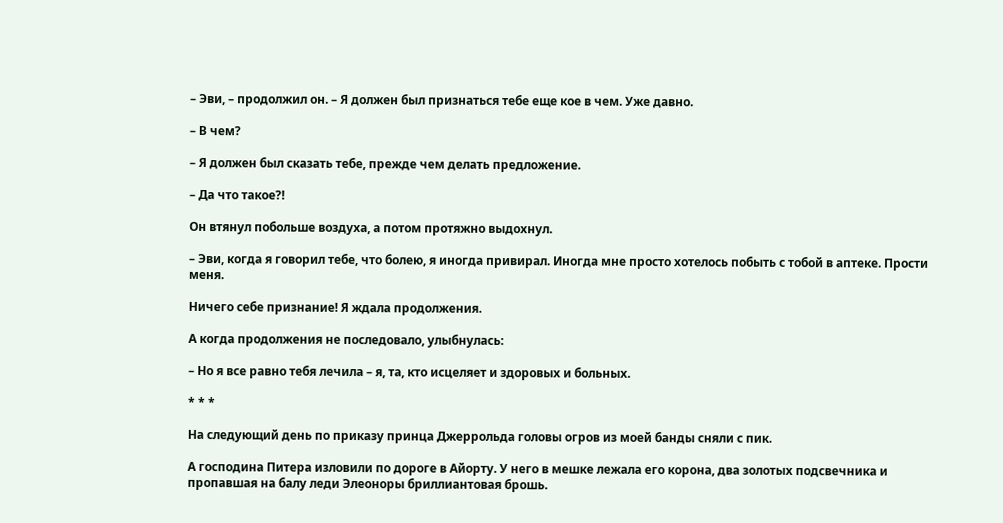– Эви, – продолжил он. – Я должен был признаться тебе еще кое в чем. Уже давно.

– В чем?

– Я должен был сказать тебе, прежде чем делать предложение.

– Да что такое?!

Он втянул побольше воздуха, а потом протяжно выдохнул.

– Эви, когда я говорил тебе, что болею, я иногда привирал. Иногда мне просто хотелось побыть с тобой в аптеке. Прости меня.

Ничего себе признание! Я ждала продолжения.

А когда продолжения не последовало, улыбнулась:

– Но я все равно тебя лечила – я, та, кто исцеляет и здоровых и больных.

* * *

На следующий день по приказу принца Джеррольда головы огров из моей банды сняли с пик.

А господина Питера изловили по дороге в Айорту. У него в мешке лежала его корона, два золотых подсвечника и пропавшая на балу леди Элеоноры бриллиантовая брошь.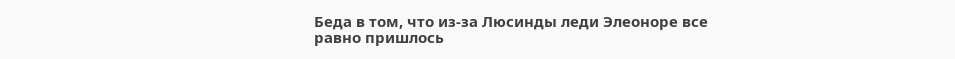Беда в том, что из-за Люсинды леди Элеоноре все равно пришлось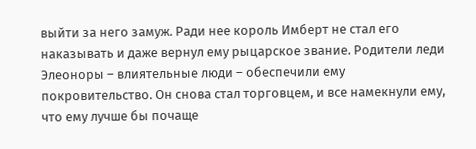выйти за него замуж. Ради нее король Имберт не стал его наказывать и даже вернул ему рыцарское звание. Родители леди Элеоноры – влиятельные люди – обеспечили ему покровительство. Он снова стал торговцем, и все намекнули ему, что ему лучше бы почаще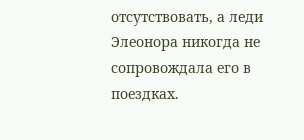отсутствовать, а леди Элеонора никогда не сопровождала его в поездках.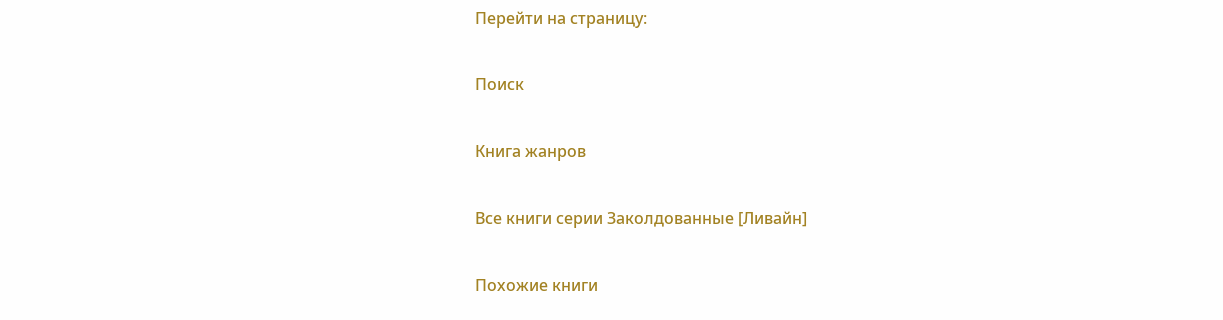Перейти на страницу:

Поиск

Книга жанров

Все книги серии Заколдованные [Ливайн]

Похожие книги